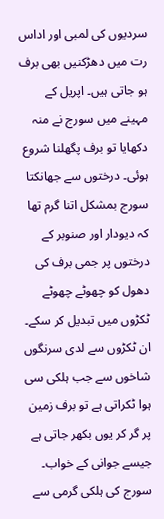سردیوں کی لمبی اور اداس رت میں دھڑکنیں بھی برف ہو جاتی ہیں۔ اپریل کے مہینے میں سورج نے منہ دکھایا تو برف پگھلنا شروع ہوئی۔ درختوں سے جھانکتا سورج بمشکل اتنا گرم تھا کہ دیودار اور صنوبر کے درختوں پر جمی برف کی دھول کو چھوٹے چھوٹے ٹکڑوں میں تبدیل کر سکے۔ ان ٹکڑوں سے لدی سرنگوں شاخوں سے جب ہلکی سی ہوا ٹکراتی ہے تو برف زمین پر گر کر یوں بکھر جاتی ہے جیسے جوانی کے خواب۔
سورج کی ہلکی گرمی سے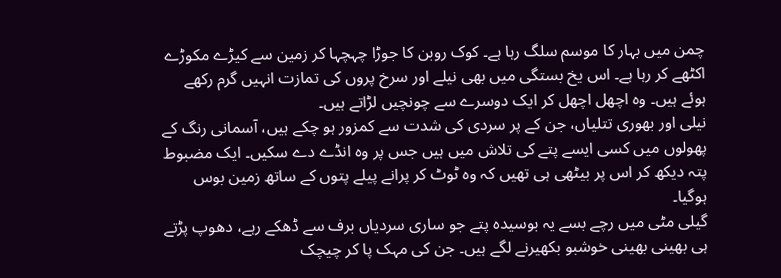چمن میں بہار کا موسم سلگ رہا ہے۔ کوک روبن کا جوڑا چہچہا کر زمین سے کیڑے مکوڑے اکٹھے کر رہا ہے۔ اس یخ بستگی میں بھی نیلے اور سرخ پروں کی تمازت انہیں گرم رکھے ہوئے ہیں۔ وہ اچھل اچھل کر ایک دوسرے سے چونچیں لڑاتے ہیں۔
نیلی اور بھوری تتلیاں، جن کے پر سردی کی شدت سے کمزور ہو چکے ہیں، آسمانی رنگ کے پھولوں میں کسی ایسے پتے کی تلاش میں ہیں جس پر وہ انڈے دے سکیں۔ ایک مضبوط پتہ دیکھ کر اس پر بیٹھی ہی تھیں کہ وہ ٹوٹ کر پرانے پیلے پتوں کے ساتھ زمین بوس ہوگیا۔
گیلی مٹی میں رچے بسے یہ بوسیدہ پتے جو ساری سردیاں برف سے ڈھکے رہے، دھوپ پڑتے ہی بھینی بھینی خوشبو بکھیرنے لگے ہیں۔ جن کی مہک پا کر چیچک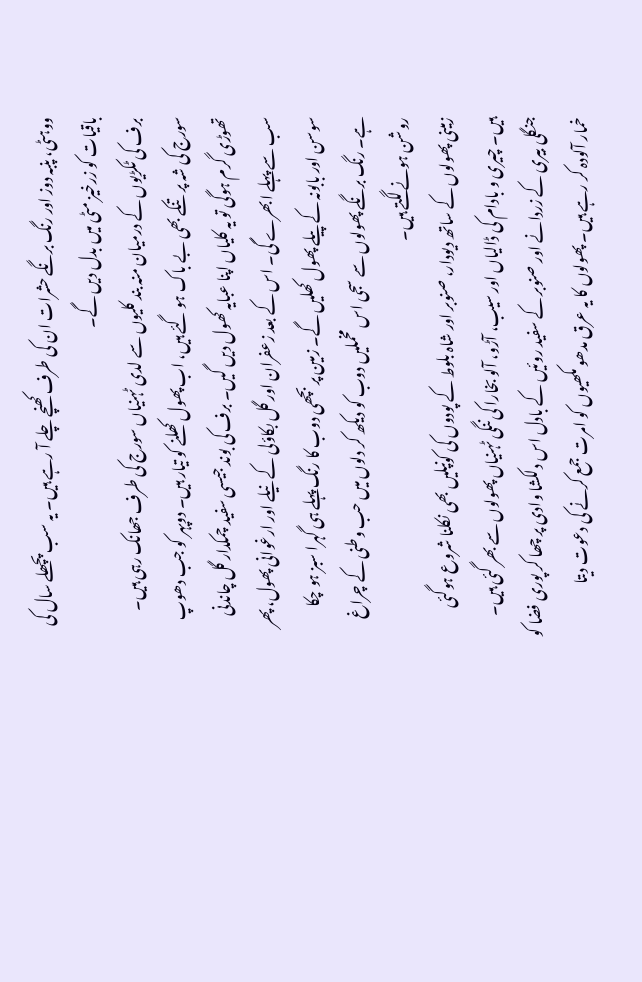ووہٹی، پنبہ دوز اور رنگ برنگے حشرات ان کی طرف کھنچے چلے آ رہے ہیں۔ یہ سب پچھلے سال کی باقیات کو زرخیز مٹی میں بدل دیں گے۔
برف کی ٹکڑیوں کے درمیان منہ بند کلیوں سے لدی ٹہنیاں سورج کی طرف جھانک رہی ہیں۔ سورج کی شہ پر تنکے بھی بے باک ہو گئے ہیں، اب پھول کھلنے کو تیار ہیں۔ دوپہر کو جب دھوپ تھوڑی گرم ہوگی تو یہ کلیاں اپنا عبایہ کھول دیں گیں۔ برف کی بوند جیسی سفید چمکدار گل چاندنی سب سے پہلے ابھرے گی۔ اس کے بعد زعفران اور گل بکاؤلی کے نیلے اور ارغوانی پھول، پھر سوسن اور بابونہ کے پیلے پھول کھلیں گے۔ زمین پر بچھی دوب کا رنگ پہلے ہی گہرا سبز ہو چکا ہے۔ رنگ برنگے پھولوں سے سجی اس مخملیں دوب کو دیکھ کر دلوں میں حب وطنی کے چراغ روشن ہونے لگتے ہیں۔
زمینی پھولوں کے ساتھ دیودار، صنوبر اور شاہ بلوط کے پودوں کی کونپلیں بھی نکلنا شروع ہوگئی ہیں۔ چیری و بادام کی ڈالیاں اور سیب، آڑو، آلو بخارا کی ننگی ٹہنیاں پھولوں سے بھر گئی ہیں۔ جنگلی بیری کے زردانے اور صنوبر کے سفید روئیں کے بادل اس دلکشا وادی پر چھا کر پوری فضا کو خمار آلودہ کر رہے ہیں۔ پھولوں کا یہ عرق مدھو مکھیوں کو امرت جمع کرنے کی دعوت دیتا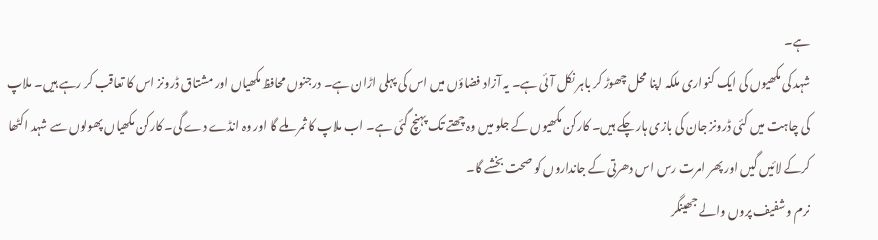ہے۔
شہد کی مکھیوں کی ایک کنواری ملکہ اپنا محل چھوڑ کر باہر نکل آئی ہے۔ یہ آزاد فضاؤں میں اس کی پہلی اڑان ہے۔ درجنوں محافظ مکھیاں اور مشتاق ڈرونز اس کا تعاقب کر رہے ہیں۔ ملاپ کی چاہت میں کئی ڈرونز جان کی بازی ہار چکے ہیں۔ کارکن مکھیوں کے جلو میں وہ چھتے تک پہنچ گئی ہے۔ اب ملاپ کا ثمر ملے گا اور وہ انڈے دے گی۔ کارکن مکھیاں پھولوں سے شہد اکٹھا کرکے لائیں گیں اور پھر امرت رس اس دھرتی کے جانداروں کو صحت بخشے گا۔
نرم و شفیف پروں والے جھینگر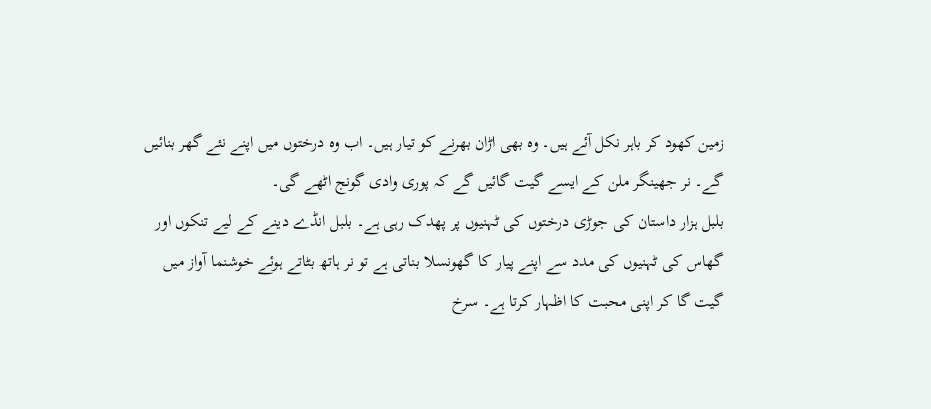زمین کھود کر باہر نکل آئے ہیں۔ وہ بھی اڑان بھرنے کو تیار ہیں۔ اب وہ درختوں میں اپنے نئے گھر بنائیں گے۔ نر جھینگر ملن کے ایسے گیت گائیں گے کہ پوری وادی گونج اٹھے گی۔
بلبل ہزار داستان کی جوڑی درختوں کی ٹہنیوں پر پھدک رہی ہے۔ بلبل انڈے دینے کے لیے تنکوں اور گھاس کی ٹہنیوں کی مدد سے اپنے پیار کا گھونسلا بناتی ہے تو نر ہاتھ بٹاتے ہوئے خوشنما آواز میں گیت گا کر اپنی محبت کا اظہار کرتا ہے۔ سرخ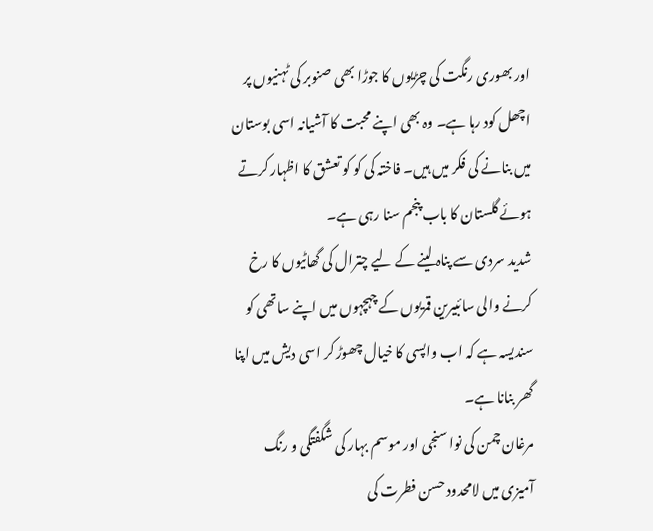اور بھوری رنگت کی چڑیوں کا جوڑا بھی صنوبر کی ٹہنیوں پر اچھل کود رہا ہے۔ وہ بھی اپنے محبت کا آشیانہ اسی بوستان میں بنانے کی فکر میں ہیں۔ فاختہ کی کو کو تعشق کا اظہار کرتے ہوئے گلستان کا باب پنجم سنا رہی ہے۔
شدید سردی سے پناہ لینے کے لیے چترال کی گھاٹیوں کا رخ کرنے والی سائبیرین قمریوں کے چہچہوں میں اپنے ساتھی کو سندیسہ ہے کہ اب واپسی کا خیال چھوڑ کر اسی دیش میں اپنا گھر بنانا ہے۔
مرغان چمن کی نوا سنجی اور موسم بہار کی شگفتگی و رنگ آمیزی میں لامحدود حسن فطرت کی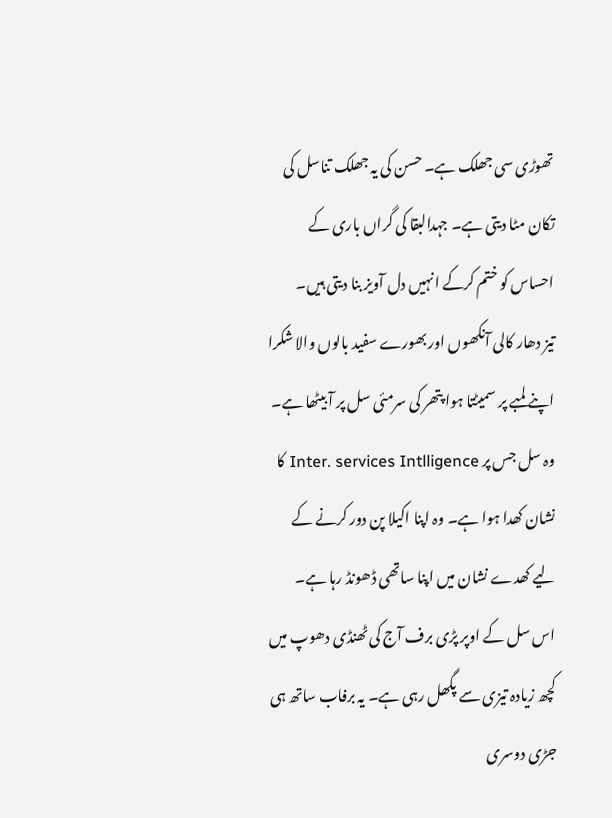تھوڑی سی جھلک ہے۔ حسن کی یہ جھلک تناسل کی تکان مٹا دیتی ہے۔ جہدالبقا کی گراں باری کے احساس کو ختم کرکے انہیں دل آویز بنا دیتی ہیں۔
تیز دھار کالی آنکھوں اور بھورے سفید بالوں والا شکرا اپنے لمبے پر سمیٹتا ہوا پتھر کی سرمئی سل پر آ بیٹھا ہے۔ وہ سل جس پر Inter. services Intlligence کا نشان کھدا ہوا ہے۔ وہ اپنا اکیلا پن دور کرنے کے لیے کھدے نشان میں اپنا ساتھی ڈھونڈ رہا ہے۔
اس سل کے اوپر پڑی برف آج کی ٹھنڈی دھوپ میں کچھ زیادہ تیزی سے پگھل رہی ہے۔ یہ برفاب ساتھ ہی جڑی دوسری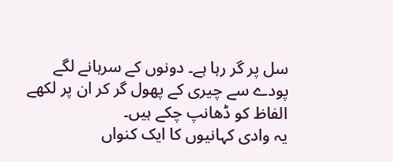سل پر گر رہا ہے۔ دونوں کے سرہانے لگے پودے سے چیری کے پھول گر کر ان پر لکھے الفاظ کو ڈھانپ چکے ہیں۔
یہ وادی کہانیوں کا ایک کنواں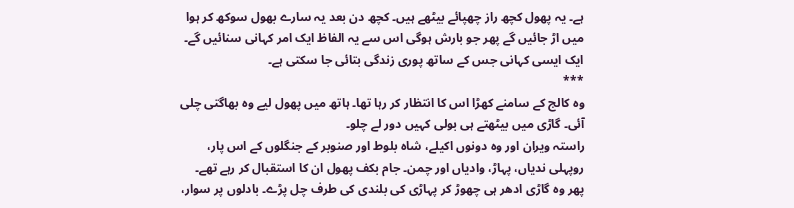ہے۔ یہ پھول کچھ راز چھپائے بیٹھے ہیں۔ کچھ دن بعد یہ سارے بھول سوکھ کر ہوا میں اڑ جائیں گے پھر جو بارش ہوگی اس سے یہ الفاظ ایک امر کہانی سنائیں گے۔ ایک ایسی کہانی جس کے ساتھ پوری زندگی بتائی جا سکتی ہے۔
***
وہ کالج کے سامنے کھڑا اس کا انتظار کر رہا تھا۔ ہاتھ میں پھول لیے وہ بھاگتی چلی آئی۔ گاڑی میں بیٹھتے ہی بولی کہیں دور لے چلو۔
راستہ ویران اور وہ دونوں اکیلے، شاہ بلوط اور صنوبر کے جنگلوں کے اس پار، روپہلی ندیاں، پہاڑ، وادیاں اور چمن۔ جام بکف پھول ان کا استقبال کر رہے تھے۔ پھر وہ گاڑی ادھر ہی چھوڑ کر پہاڑی کی بلندی کی طرف چل پڑے۔ بادلوں پر سوار،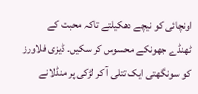اونچائی کو نیچے دھکیلتے تاکہ محبت کے ٹھنڈے جھونکے محسوس کر سکیں۔ ڈیزی فلاورز کو سونگھتی ایک تتلی آ کر لڑکی پر منڈلانے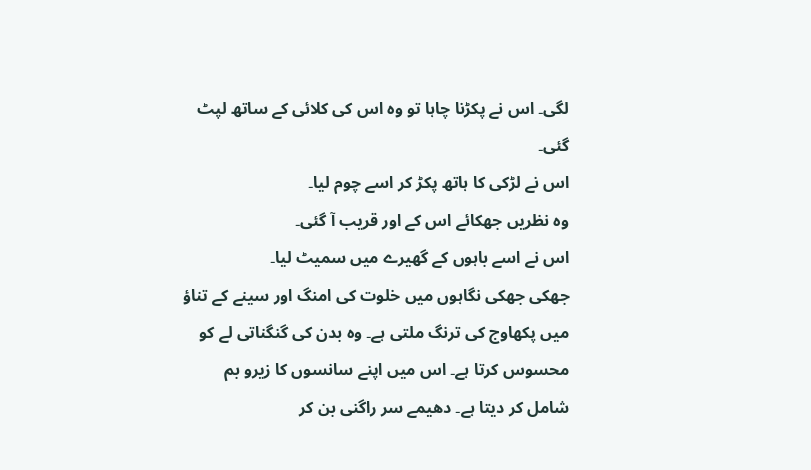لگی۔ اس نے پکڑنا چاہا تو وہ اس کی کلائی کے ساتھ لپٹ گئی۔
اس نے لڑکی کا ہاتھ پکڑ کر اسے چوم لیا۔
وہ نظریں جھکائے اس کے اور قریب آ گئی۔
اس نے اسے باہوں کے گھیرے میں سمیٹ لیا۔
جھکی جھکی نگاہوں میں خلوت کی امنگ اور سینے کے تناؤ میں پکھاوج کی ترنگ ملتی ہے۔ وہ بدن کی گنگناتی لے کو محسوس کرتا ہے۔ اس میں اپنے سانسوں کا زیرو بم شامل کر دیتا ہے۔ دھیمے سر راگنی بن کر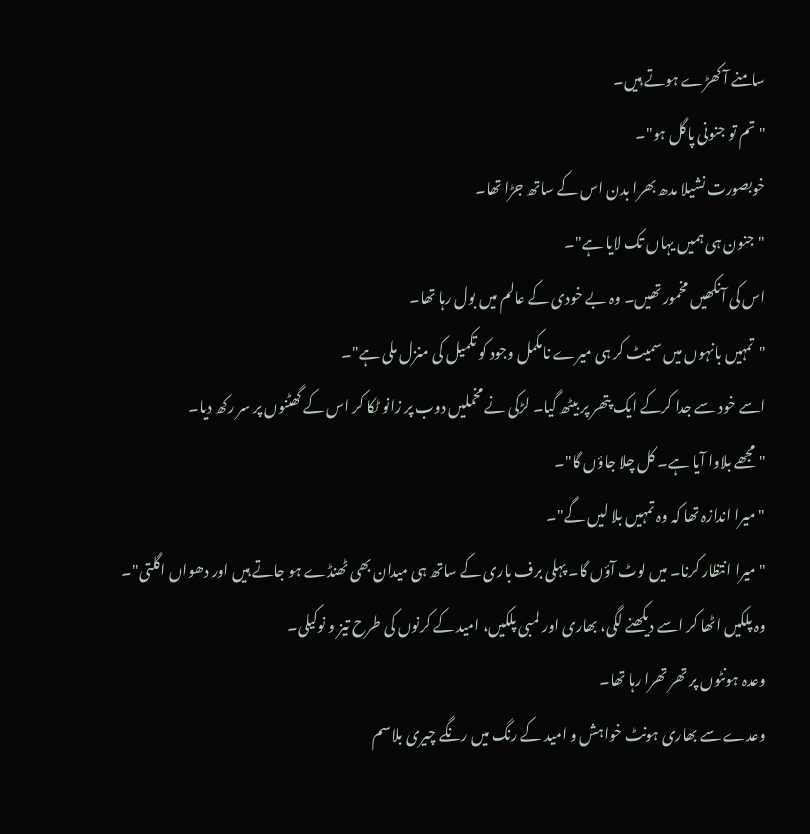سامنے آ کھڑے ہوتے ہیں۔
"تم تو جنونی پاگل ہو"۔
خوبصورت نشیلا مدھ بھرا بدن اس کے ساتھ جڑا تھا۔
"جنون ہی ہمیں یہاں تک لایا ہے"۔
اس کی آنکھیں مخمور تھیں۔ وہ بے خودی کے عالم میں بول رہا تھا۔
"تمہیں بانہوں میں سمیٹ کر ہی میرے نامکمل وجود کو تکمیل کی منزل ملی ہے"۔
اسے خود سے جدا کرکے ایک پتھر پر بیٹھ گیا۔ لڑکی نے مخملیں دوب پر زانو ٹکا کر اس کے گھٹنوں پر سر رکھ دیا۔
"مجھے بلاوا آیا ہے۔ کل چلا جاؤں گا"۔
"میرا اندازہ تھا کہ وہ تمہیں بلا لیں گے"۔
"میرا انتظار کرنا۔ میں لوٹ آؤں گا۔ پہلی برف باری کے ساتھ ہی میدان بھی ٹھنڈے ہو جاتے ہیں اور دھواں اگلتی"۔
وہ پلکیں اٹھا کر اسے دیکھنے لگی، بھاری اور لمبی پلکیں، امید کے کرنوں کی طرح تیز و نوکیلی۔
وعدہ ہونٹوں پر تھر تھرا رہا تھا۔
وعدے سے بھاری ہونٹ خواہش و امید کے رنگ میں رنگے چیری بلاسم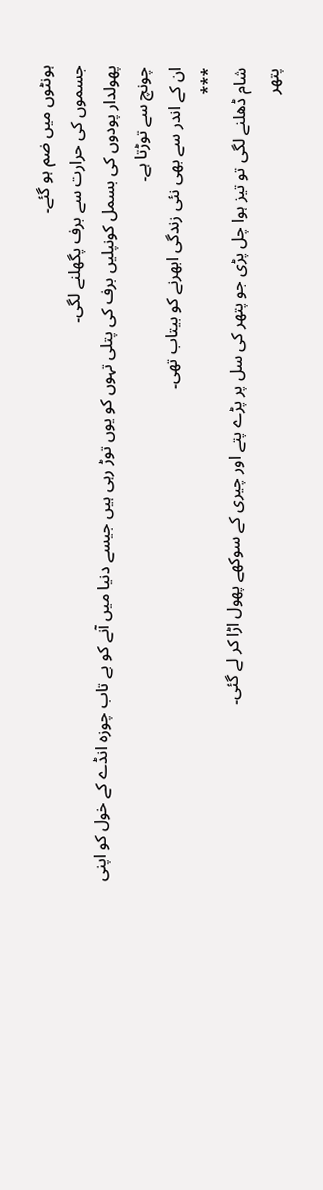ہونٹوں میں ضم ہو گئے۔
جسموں کی حرارت سے برف پگھلنے لگی۔
پھولدار پودوں کی بسمل کونپلیں برف کی پتلی تہوں کو یوں توڑ رہی ہیں جیسے دنیا میں آنے کو بے تاب چوزہ انڈے کے خول کو اپنی چونچ سے توڑتا ہے۔
ان کے اندر سے بھی نئی زندگی ابھرنے کو بیتاب تھی۔
***
شام ڈھلنے لگی تو تیز ہوا چل پڑی جو پتھر کی سل پر پڑے پتے اور چیری کے سوکھے پھول اڑا کر لے گئی۔
پتھر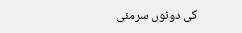کی دونوں سرمئی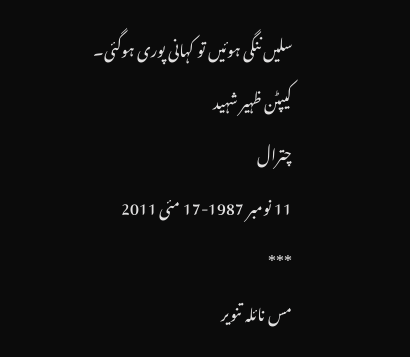سلیں ننگی ہوئیں تو کہانی پوری ہوگئی۔
کیپٹن ظہیر شہید
چترال
11 نومبر 1987-17 مئی 2011
***
مس نائلہ تنویر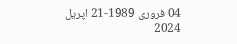04 فروری 1989-21 اپریل 2024